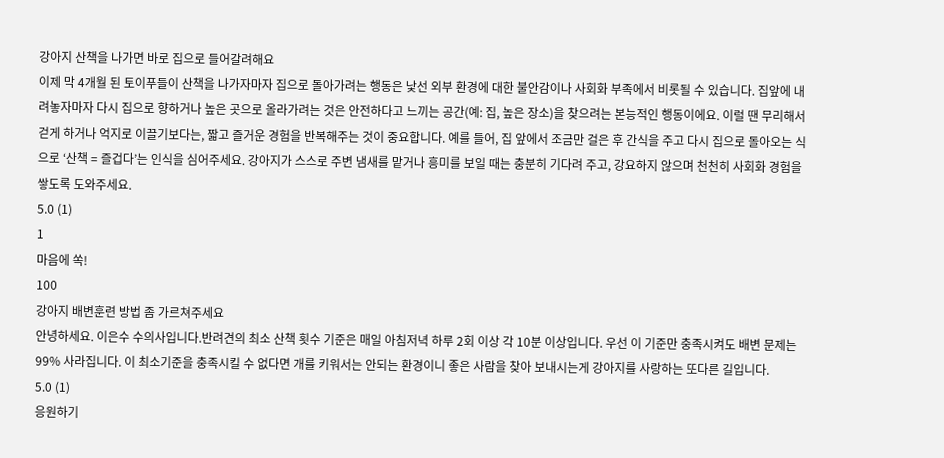강아지 산책을 나가면 바로 집으로 들어갈려해요
이제 막 4개월 된 토이푸들이 산책을 나가자마자 집으로 돌아가려는 행동은 낯선 외부 환경에 대한 불안감이나 사회화 부족에서 비롯될 수 있습니다. 집앞에 내려놓자마자 다시 집으로 향하거나 높은 곳으로 올라가려는 것은 안전하다고 느끼는 공간(예: 집, 높은 장소)을 찾으려는 본능적인 행동이에요. 이럴 땐 무리해서 걷게 하거나 억지로 이끌기보다는, 짧고 즐거운 경험을 반복해주는 것이 중요합니다. 예를 들어, 집 앞에서 조금만 걸은 후 간식을 주고 다시 집으로 돌아오는 식으로 ‘산책 = 즐겁다’는 인식을 심어주세요. 강아지가 스스로 주변 냄새를 맡거나 흥미를 보일 때는 충분히 기다려 주고, 강요하지 않으며 천천히 사회화 경험을 쌓도록 도와주세요.
5.0 (1)
1
마음에 쏙!
100
강아지 배변훈련 방법 좀 가르쳐주세요
안녕하세요. 이은수 수의사입니다.반려견의 최소 산책 횟수 기준은 매일 아침저녁 하루 2회 이상 각 10분 이상입니다. 우선 이 기준만 충족시켜도 배변 문제는 99% 사라집니다. 이 최소기준을 충족시킬 수 없다면 개를 키워서는 안되는 환경이니 좋은 사람을 찾아 보내시는게 강아지를 사랑하는 또다른 길입니다.
5.0 (1)
응원하기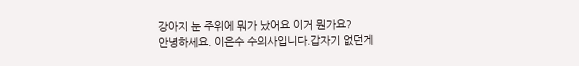강아지 눈 주위에 뭐가 났어요 이거 뭔가요?
안녕하세요. 이은수 수의사입니다.갑자기 없던게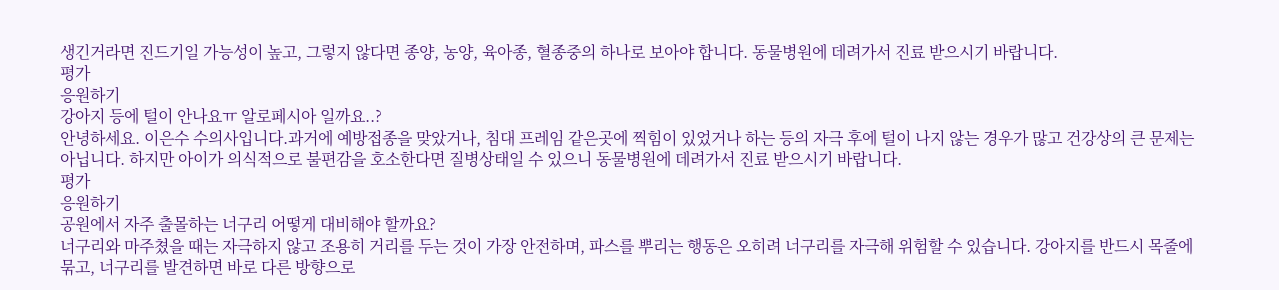생긴거라면 진드기일 가능성이 높고, 그렇지 않다면 종양, 농양, 육아종, 혈종중의 하나로 보아야 합니다. 동물병원에 데려가서 진료 받으시기 바랍니다.
평가
응원하기
강아지 등에 털이 안나요ㅠ 알로페시아 일까요..?
안녕하세요. 이은수 수의사입니다.과거에 예방접종을 맞았거나, 침대 프레임 같은곳에 찍힘이 있었거나 하는 등의 자극 후에 털이 나지 않는 경우가 많고 건강상의 큰 문제는 아닙니다. 하지만 아이가 의식적으로 불편감을 호소한다면 질병상태일 수 있으니 동물병원에 데려가서 진료 받으시기 바랍니다.
평가
응원하기
공원에서 자주 출몰하는 너구리 어떻게 대비해야 할까요?
너구리와 마주쳤을 때는 자극하지 않고 조용히 거리를 두는 것이 가장 안전하며, 파스를 뿌리는 행동은 오히려 너구리를 자극해 위험할 수 있습니다. 강아지를 반드시 목줄에 묶고, 너구리를 발견하면 바로 다른 방향으로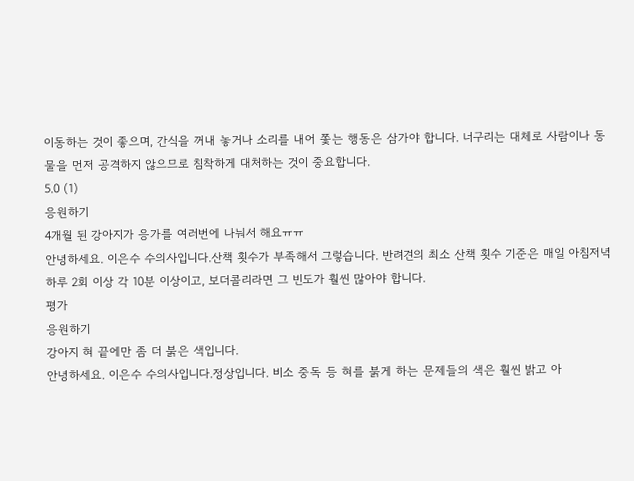이동하는 것이 좋으며, 간식을 꺼내 놓거나 소리를 내어 쫓는 행동은 삼가야 합니다. 너구리는 대체로 사람이나 동물을 먼저 공격하지 않으므로 침착하게 대처하는 것이 중요합니다.
5.0 (1)
응원하기
4개월 된 강아지가 응가를 여러번에 나눠서 해요ㅠㅠ
안녕하세요. 이은수 수의사입니다.산책 횟수가 부족해서 그렇습니다. 반려견의 최소 산책 횟수 기준은 매일 아침저녁 하루 2회 이상 각 10분 이상이고, 보더콜리라면 그 빈도가 훨씬 많아야 합니다.
평가
응원하기
강아지 혀 끝에만 좀 더 붉은 색입니다.
안녕하세요. 이은수 수의사입니다.정상입니다. 비소 중독 등 혀를 붉게 하는 문제들의 색은 훨씬 밝고 아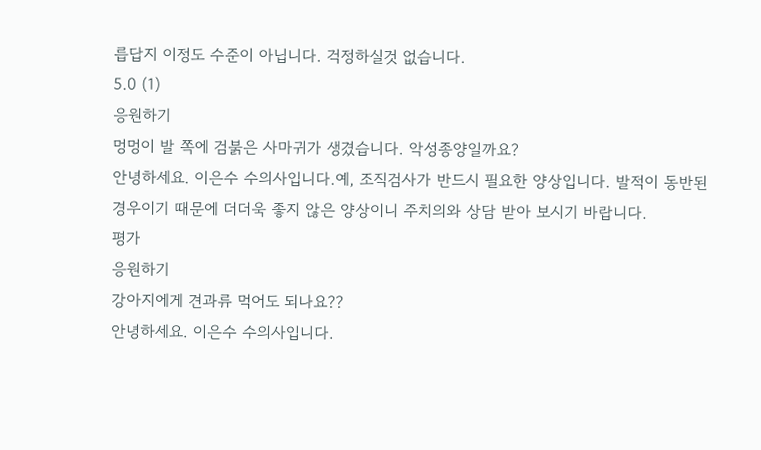릅답지 이정도 수준이 아닙니다. 걱정하실것 없습니다.
5.0 (1)
응원하기
멍멍이 발 쪽에 검붉은 사마귀가 생겼습니다. 악성종양일까요?
안녕하세요. 이은수 수의사입니다.예, 조직검사가 반드시 필요한 양상입니다. 발적이 동반된 경우이기 때문에 더더욱 좋지 않은 양상이니 주치의와 상담 받아 보시기 바랍니다.
평가
응원하기
강아지에게 견과류 먹어도 되나요??
안녕하세요. 이은수 수의사입니다.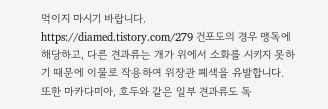먹이지 마시기 바랍니다. https://diamed.tistory.com/279 건포도의 경우 맹독에 해당하고, 다른 견과류는 개가 위에서 소화를 시키지 못하기 때문에 이물로 작용하여 위장관 폐색을 유발합니다. 또한 마카다미아, 호두와 같은 일부 견과류도 독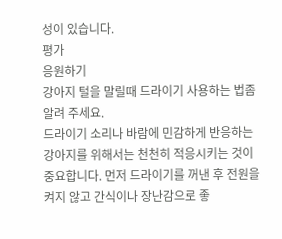성이 있습니다.
평가
응원하기
강아지 털을 말릴때 드라이기 사용하는 법좀 알려 주세요.
드라이기 소리나 바람에 민감하게 반응하는 강아지를 위해서는 천천히 적응시키는 것이 중요합니다. 먼저 드라이기를 꺼낸 후 전원을 켜지 않고 간식이나 장난감으로 좋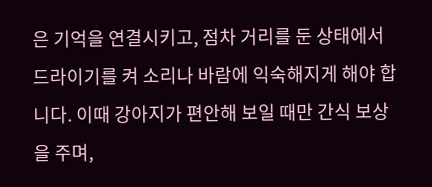은 기억을 연결시키고, 점차 거리를 둔 상태에서 드라이기를 켜 소리나 바람에 익숙해지게 해야 합니다. 이때 강아지가 편안해 보일 때만 간식 보상을 주며,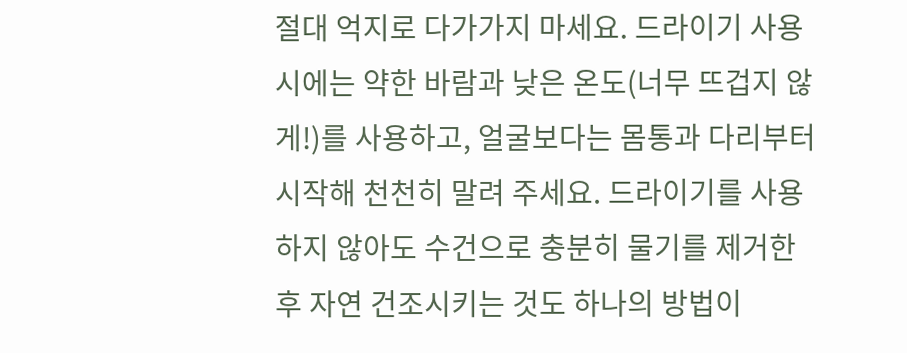절대 억지로 다가가지 마세요. 드라이기 사용 시에는 약한 바람과 낮은 온도(너무 뜨겁지 않게!)를 사용하고, 얼굴보다는 몸통과 다리부터 시작해 천천히 말려 주세요. 드라이기를 사용하지 않아도 수건으로 충분히 물기를 제거한 후 자연 건조시키는 것도 하나의 방법이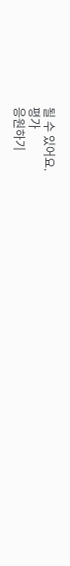될 수 있어요.
평가
응원하기